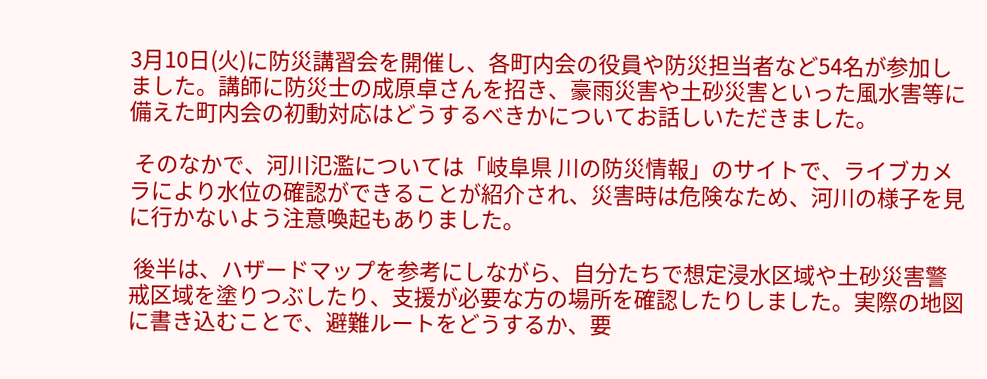3月10日(火)に防災講習会を開催し、各町内会の役員や防災担当者など54名が参加しました。講師に防災士の成原卓さんを招き、豪雨災害や土砂災害といった風水害等に備えた町内会の初動対応はどうするべきかについてお話しいただきました。

 そのなかで、河川氾濫については「岐阜県 川の防災情報」のサイトで、ライブカメラにより水位の確認ができることが紹介され、災害時は危険なため、河川の様子を見に行かないよう注意喚起もありました。

 後半は、ハザードマップを参考にしながら、自分たちで想定浸水区域や土砂災害警戒区域を塗りつぶしたり、支援が必要な方の場所を確認したりしました。実際の地図に書き込むことで、避難ルートをどうするか、要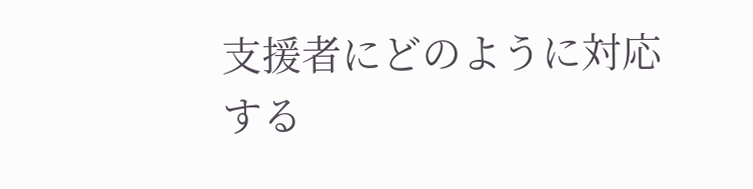支援者にどのように対応する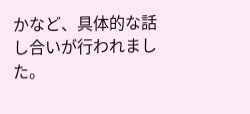かなど、具体的な話し合いが行われました。